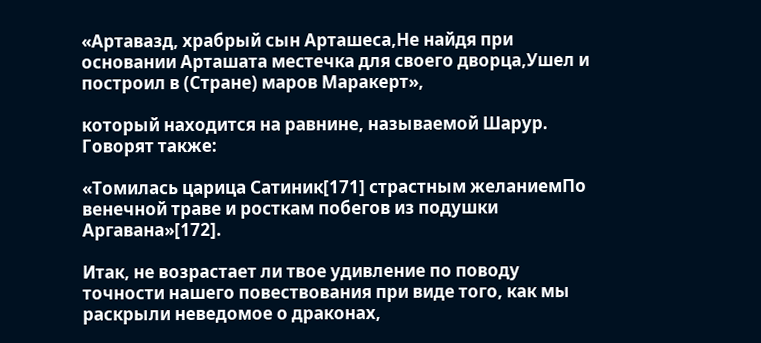«Артавазд, храбрый сын Арташеса,Не найдя при основании Арташата местечка для своего дворца,Ушел и построил в (Стране) маров Маракерт»,

который находится на равнине, называемой Шарур. Говорят также:

«Томилась царица Сатиник[171] страстным желаниемПо венечной траве и росткам побегов из подушки Аргавана»[172].

Итак, не возрастает ли твое удивление по поводу точности нашего повествования при виде того, как мы раскрыли неведомое о драконах,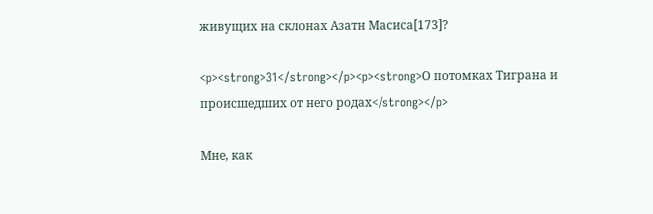живущих на склонах Азатн Масиса[173]?

<p><strong>31</strong></p><p><strong>О потомках Тиграна и происшедших от него родах</strong></p>

Мне, как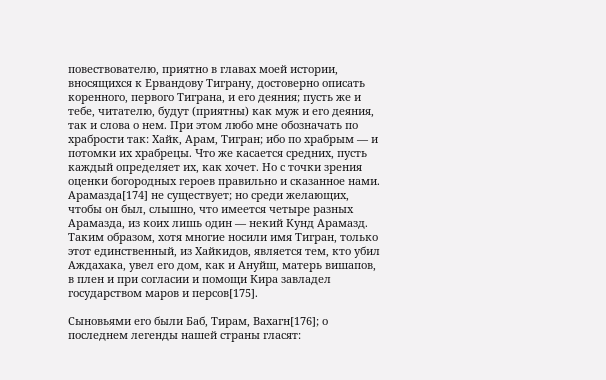повествователю, приятно в главах моей истории, вносящихся к Ервандову Тиграну, достоверно описать коренного, первого Тиграна, и его деяния; пусть же и тебе, читателю, будут (приятны) как муж и его деяния, так и слова о нем. При этом любо мне обозначать по храбрости так: Хайк, Арам, Тигран; ибо по храбрым — и потомки их храбрецы. Что же касается средних, пусть каждый определяет их, как хочет. Но с точки зрения оценки богородных героев правильно и сказанное нами. Арамазда[174] не существует; но среди желающих, чтобы он был, слышно, что имеется четыре разных Арамазда, из коих лишь один — некий Кунд Арамазд. Таким образом, хотя многие носили имя Тигран, только этот единственный, из Хайкидов, является тем, кто убил Аждахака, увел его дом, как и Ануйш, матерь вишапов, в плен и при согласии и помощи Кира завладел государством маров и персов[175].

Сыновьями его были Баб, Тирам, Вахагн[176]; о последнем легенды нашей страны гласят: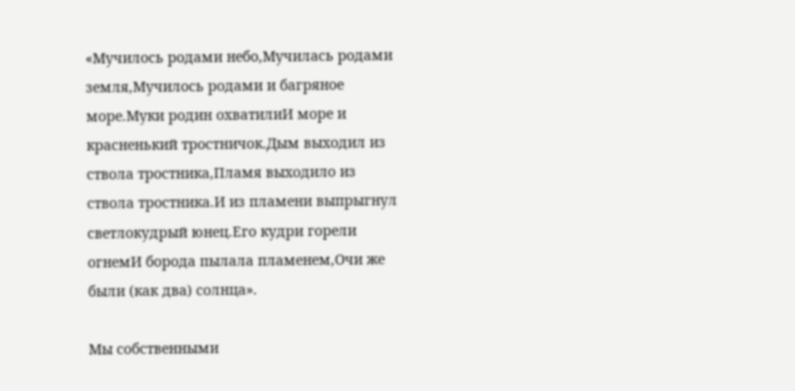«Мучилось родами небо,Мучилась родами земля,Мучилось родами и багряное море.Муки родин охватилиИ море и красненький тростничок.Дым выходил из ствола тростника,Пламя выходило из ствола тростника.И из пламени выпрыгнул светлокудрый юнец.Его кудри горели огнемИ борода пылала пламенем,Очи же были (как два) солнца».

Мы собственными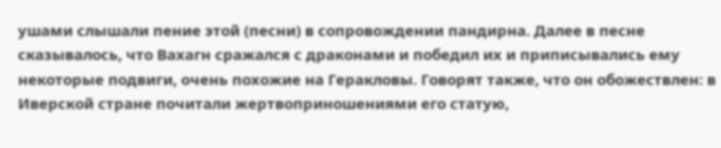ушами слышали пение этой (песни) в сопровождении пандирна. Далее в песне сказывалось, что Вахагн сражался с драконами и победил их и приписывались ему некоторые подвиги, очень похожие на Геракловы. Говорят также, что он обожествлен: в Иверской стране почитали жертвоприношениями его статую,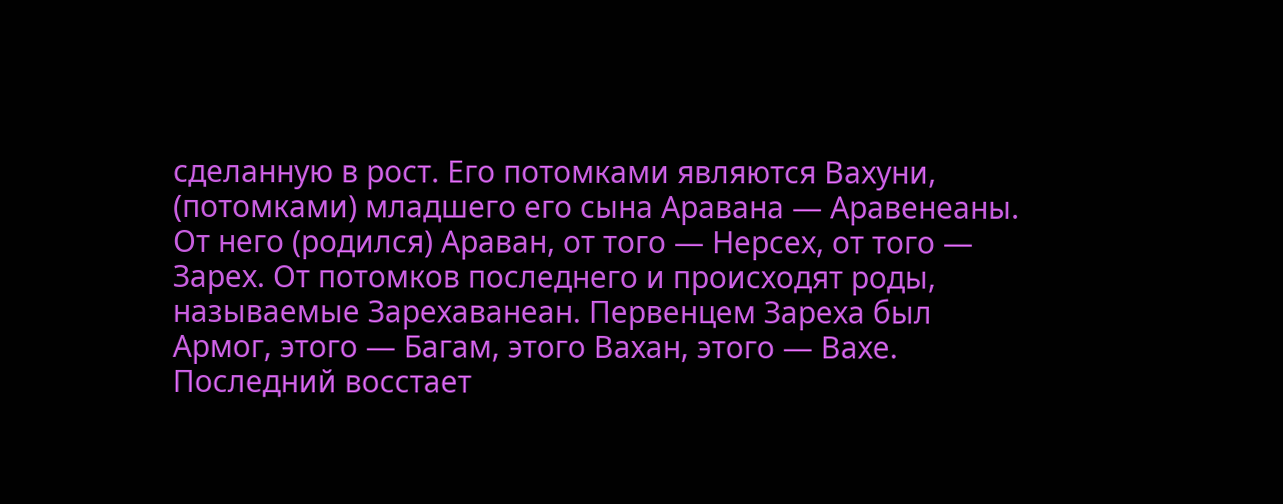сделанную в рост. Его потомками являются Вахуни, (потомками) младшего его сына Аравана — Аравенеаны. От него (родился) Араван, от того — Нерсех, от того — Зарех. От потомков последнего и происходят роды, называемые Зарехаванеан. Первенцем Зареха был Армог, этого — Багам, этого Вахан, этого — Вахе. Последний восстает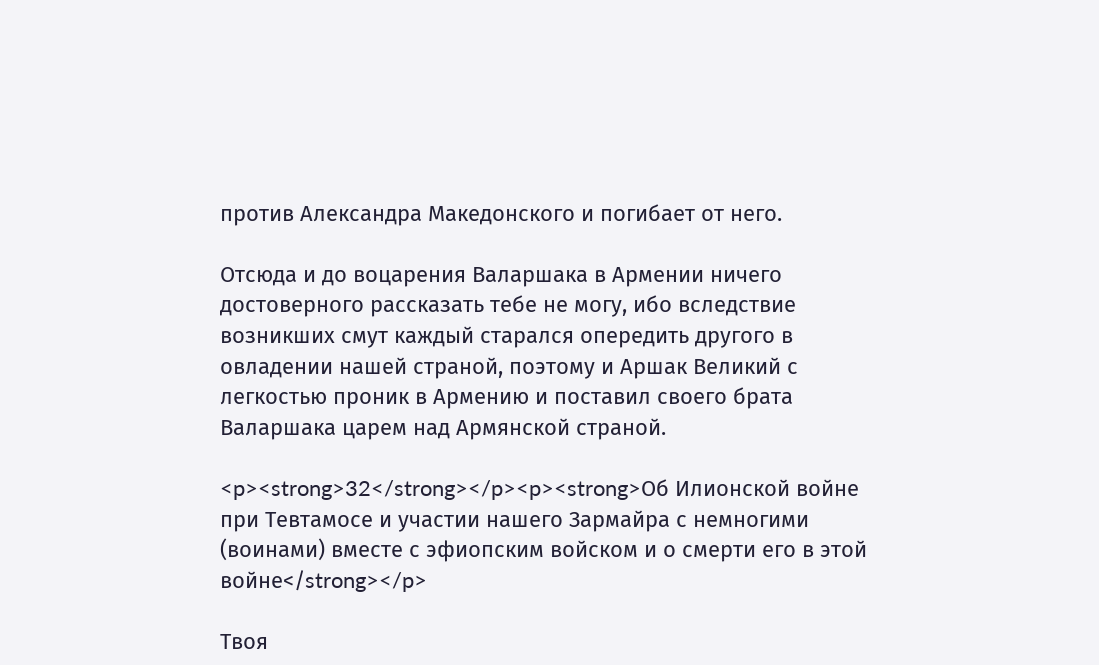против Александра Македонского и погибает от него.

Отсюда и до воцарения Валаршака в Армении ничего достоверного рассказать тебе не могу, ибо вследствие возникших смут каждый старался опередить другого в овладении нашей страной, поэтому и Аршак Великий с легкостью проник в Армению и поставил своего брата Валаршака царем над Армянской страной.

<p><strong>32</strong></p><p><strong>Об Илионской войне при Тевтамосе и участии нашего Зармайра с немногими (воинами) вместе с эфиопским войском и о смерти его в этой войне</strong></p>

Твоя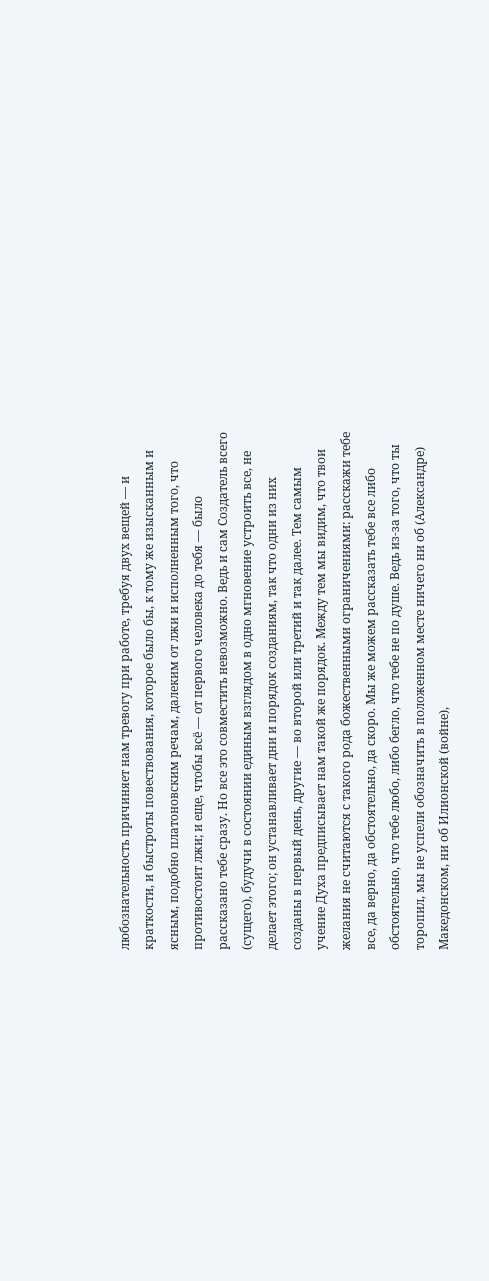любознательность причиняет нам тревогу при работе, требуя двух вещей — и краткости, и быстроты повествования, которое было бы, к тому же изысканным и ясным, подобно платоновским речам, далеким от лжи и исполненным того, что противостоит лжи; и еще, чтобы всё — от первого человека до тебя — было рассказано тебе сразу. Но все это совместить невозможно. Ведь и сам Создатель всего (сущего), будучи в состоянии единым взглядом в одно мгновение устроить все, не делает этого; он устанавливает дни и порядок созданиям, так что одни из них созданы в первый день, другие — во второй или третий и так далее. Тем самым учение Духа предписывает нам такой же порядок. Между тем мы видим, что твои желания не считаются с такого рода божественными ограничениями: расскажи тебе все, да верно, да обстоятельно, да скоро. Мы же можем рассказать тебе все либо обстоятельно, что тебе любо, либо бегло, что тебе не по душе. Ведь из-за того, что ты торопил, мы не успели обозначить в положенном месте ничего ни об (Александре) Македонском, ни об Илионской (войне),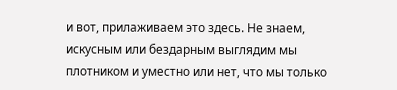и вот, прилаживаем это здесь. Не знаем, искусным или бездарным выглядим мы плотником и уместно или нет, что мы только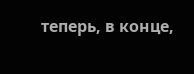теперь, в конце,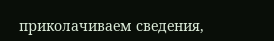приколачиваем сведения,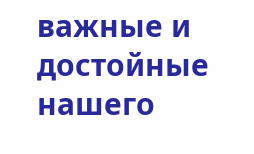важные и достойные нашего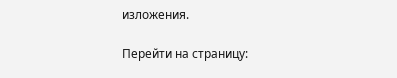изложения.

Перейти на страницу: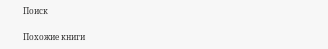Поиск

Похожие книги